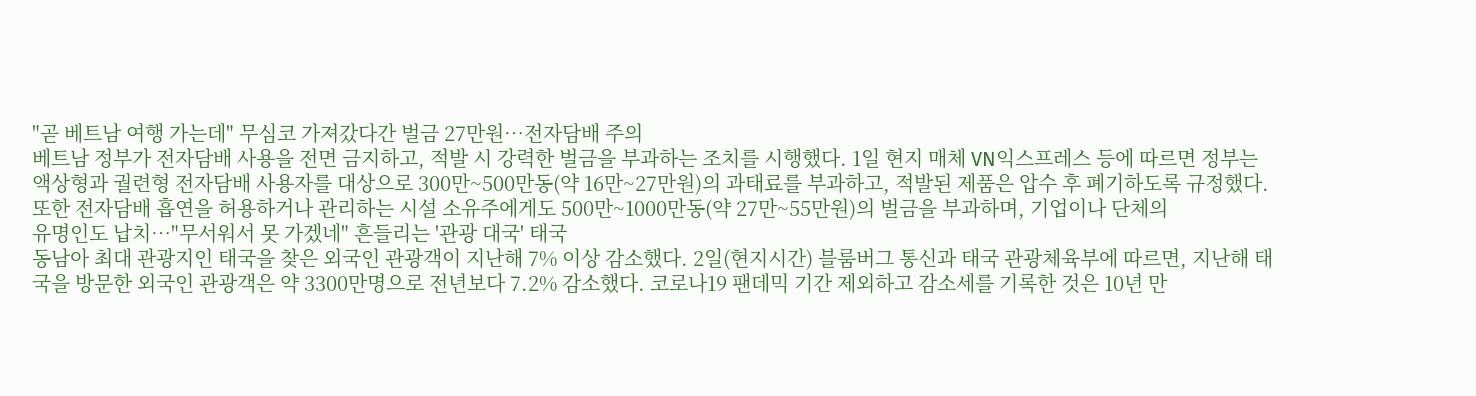"곧 베트남 여행 가는데" 무심코 가져갔다간 벌금 27만원…전자담배 주의
베트남 정부가 전자담배 사용을 전면 금지하고, 적발 시 강력한 벌금을 부과하는 조치를 시행했다. 1일 현지 매체 VN익스프레스 등에 따르면 정부는 액상형과 궐련형 전자담배 사용자를 대상으로 300만~500만동(약 16만~27만원)의 과태료를 부과하고, 적발된 제품은 압수 후 폐기하도록 규정했다. 또한 전자담배 흡연을 허용하거나 관리하는 시설 소유주에게도 500만~1000만동(약 27만~55만원)의 벌금을 부과하며, 기업이나 단체의
유명인도 납치…"무서워서 못 가겠네" 흔들리는 '관광 대국' 태국
동남아 최대 관광지인 태국을 찾은 외국인 관광객이 지난해 7% 이상 감소했다. 2일(현지시간) 블룸버그 통신과 태국 관광체육부에 따르면, 지난해 태국을 방문한 외국인 관광객은 약 3300만명으로 전년보다 7.2% 감소했다. 코로나19 팬데믹 기간 제외하고 감소세를 기록한 것은 10년 만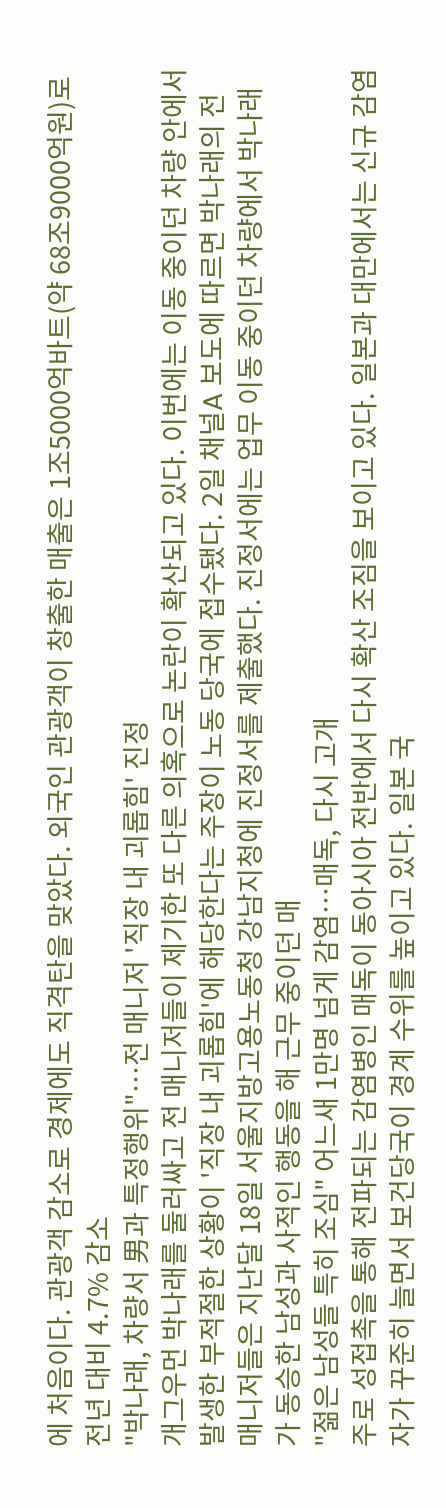에 처음이다. 관광객 감소로 경제에도 직격탄을 맞았다. 외국인 관광객이 창출한 매출은 1조5000억바트(약 68조9000억원)로 전년 대비 4.7% 감소
"박나래, 차량서 男과 특정행위"…전 매니저 '직장 내 괴롭힘' 진정
개그우먼 박나래를 둘러싸고 전 매니저들이 제기한 또 다른 의혹으로 논란이 확산되고 있다. 이번에는 이동 중이던 차량 안에서 발생한 부적절한 상황이 '직장 내 괴롭힘'에 해당한다는 주장이 노동 당국에 접수됐다. 2일 채널A 보도에 따르면 박나래의 전 매니저들은 지난달 18일 서울지방고용노동청 강남지청에 진정서를 제출했다. 진정서에는 업무 이동 중이던 차량에서 박나래가 동승한 남성과 사적인 행동을 해 근무 중이던 매
"젊은 남성들 특히 조심" 어느새 1만명 넘게 감염…매독, 다시 고개
주로 성접촉을 통해 전파되는 감염병인 매독이 동아시아 전반에서 다시 확산 조짐을 보이고 있다. 일본과 대만에서는 신규 감염자가 꾸준히 늘면서 보건당국이 경계 수위를 높이고 있다. 일본 국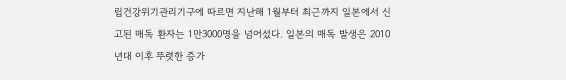립건강위기관리기구에 따르면 지난해 1월부터 최근까지 일본에서 신고된 매독 환자는 1만3000명을 넘어섰다. 일본의 매독 발생은 2010년대 이후 뚜렷한 증가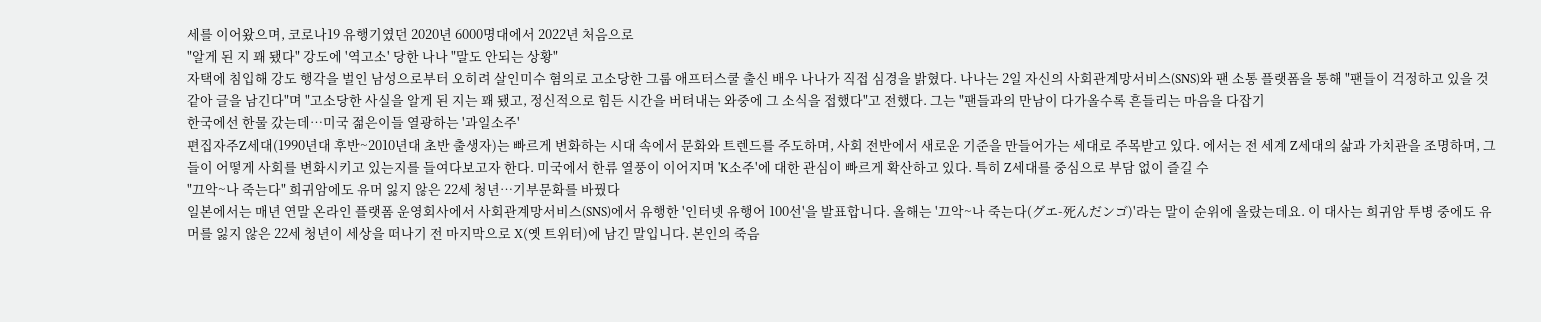세를 이어왔으며, 코로나19 유행기였던 2020년 6000명대에서 2022년 처음으로
"알게 된 지 꽤 됐다" 강도에 '역고소' 당한 나나 "말도 안되는 상황"
자택에 침입해 강도 행각을 벌인 남성으로부터 오히려 살인미수 혐의로 고소당한 그룹 애프터스쿨 출신 배우 나나가 직접 심경을 밝혔다. 나나는 2일 자신의 사회관계망서비스(SNS)와 팬 소통 플랫폼을 통해 "팬들이 걱정하고 있을 것 같아 글을 남긴다"며 "고소당한 사실을 알게 된 지는 꽤 됐고, 정신적으로 힘든 시간을 버텨내는 와중에 그 소식을 접했다"고 전했다. 그는 "팬들과의 만남이 다가올수록 흔들리는 마음을 다잡기
한국에선 한물 갔는데…미국 젊은이들 열광하는 '과일소주'
편집자주Z세대(1990년대 후반~2010년대 초반 출생자)는 빠르게 변화하는 시대 속에서 문화와 트렌드를 주도하며, 사회 전반에서 새로운 기준을 만들어가는 세대로 주목받고 있다. 에서는 전 세계 Z세대의 삶과 가치관을 조명하며, 그들이 어떻게 사회를 변화시키고 있는지를 들여다보고자 한다. 미국에서 한류 열풍이 이어지며 'K소주'에 대한 관심이 빠르게 확산하고 있다. 특히 Z세대를 중심으로 부담 없이 즐길 수
"끄악~나 죽는다" 희귀암에도 유머 잃지 않은 22세 청년…기부문화를 바꿨다
일본에서는 매년 연말 온라인 플랫폼 운영회사에서 사회관계망서비스(SNS)에서 유행한 '인터넷 유행어 100선'을 발표합니다. 올해는 '끄악~나 죽는다(グエ-死んだンゴ)'라는 말이 순위에 올랐는데요. 이 대사는 희귀암 투병 중에도 유머를 잃지 않은 22세 청년이 세상을 떠나기 전 마지막으로 X(옛 트위터)에 남긴 말입니다. 본인의 죽음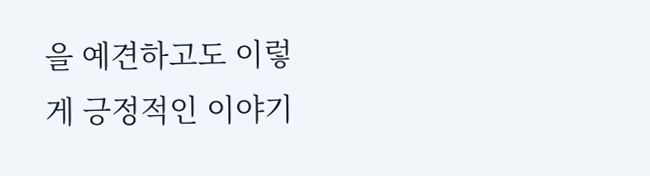을 예견하고도 이렇게 긍정적인 이야기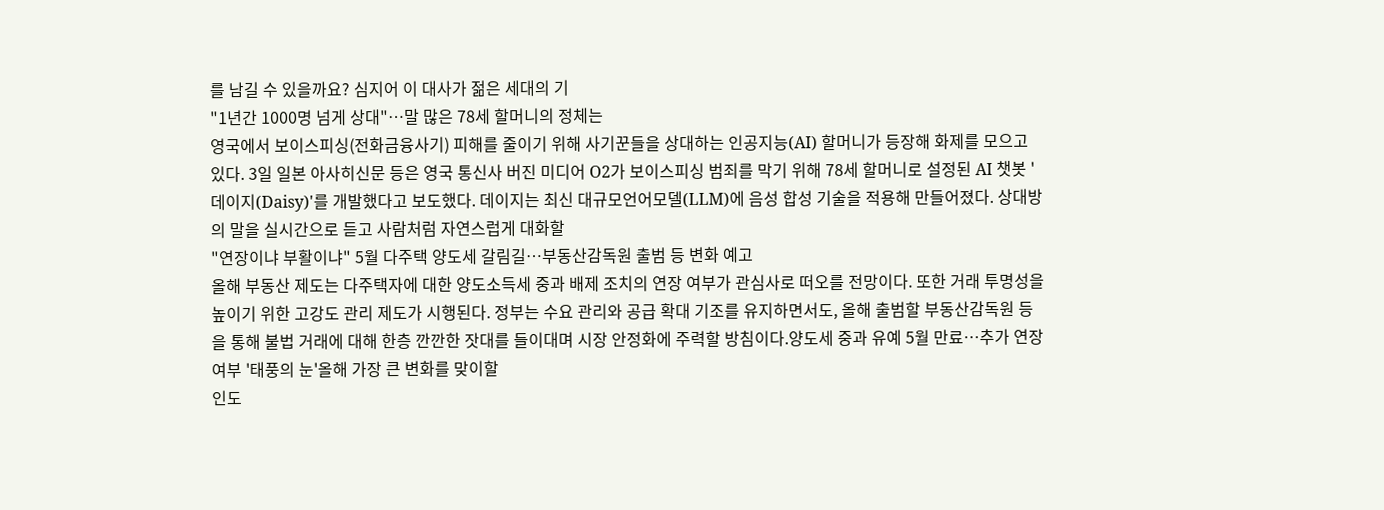를 남길 수 있을까요? 심지어 이 대사가 젊은 세대의 기
"1년간 1000명 넘게 상대"…말 많은 78세 할머니의 정체는
영국에서 보이스피싱(전화금융사기) 피해를 줄이기 위해 사기꾼들을 상대하는 인공지능(AI) 할머니가 등장해 화제를 모으고 있다. 3일 일본 아사히신문 등은 영국 통신사 버진 미디어 O2가 보이스피싱 범죄를 막기 위해 78세 할머니로 설정된 AI 챗봇 '데이지(Daisy)'를 개발했다고 보도했다. 데이지는 최신 대규모언어모델(LLM)에 음성 합성 기술을 적용해 만들어졌다. 상대방의 말을 실시간으로 듣고 사람처럼 자연스럽게 대화할
"연장이냐 부활이냐" 5월 다주택 양도세 갈림길…부동산감독원 출범 등 변화 예고
올해 부동산 제도는 다주택자에 대한 양도소득세 중과 배제 조치의 연장 여부가 관심사로 떠오를 전망이다. 또한 거래 투명성을 높이기 위한 고강도 관리 제도가 시행된다. 정부는 수요 관리와 공급 확대 기조를 유지하면서도, 올해 출범할 부동산감독원 등을 통해 불법 거래에 대해 한층 깐깐한 잣대를 들이대며 시장 안정화에 주력할 방침이다.양도세 중과 유예 5월 만료…추가 연장 여부 '태풍의 눈'올해 가장 큰 변화를 맞이할
인도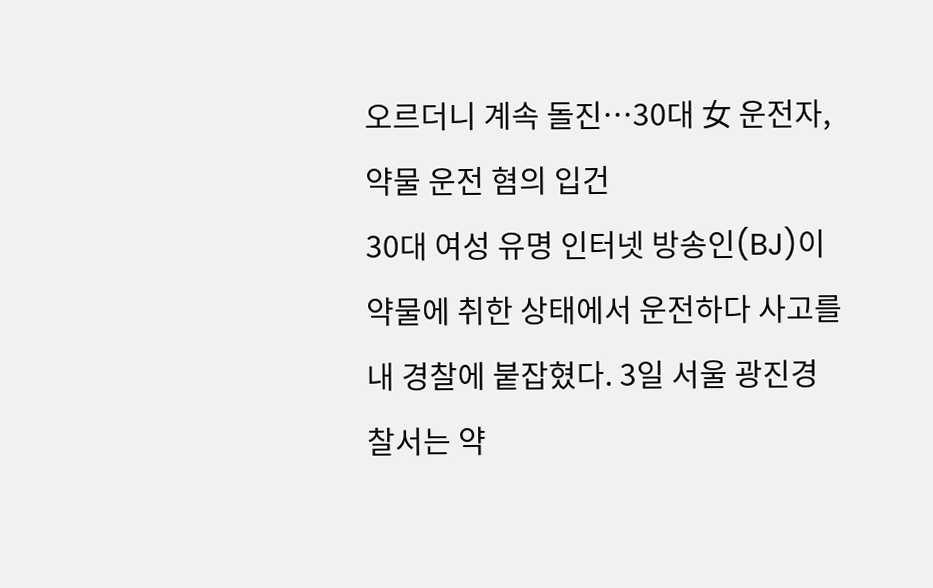오르더니 계속 돌진…30대 女 운전자, 약물 운전 혐의 입건
30대 여성 유명 인터넷 방송인(BJ)이 약물에 취한 상태에서 운전하다 사고를 내 경찰에 붙잡혔다. 3일 서울 광진경찰서는 약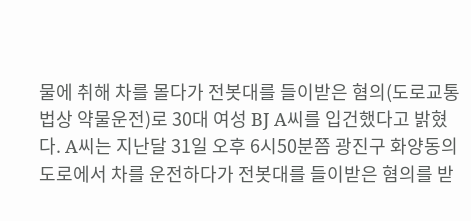물에 취해 차를 몰다가 전봇대를 들이받은 혐의(도로교통법상 약물운전)로 30대 여성 BJ A씨를 입건했다고 밝혔다. A씨는 지난달 31일 오후 6시50분쯤 광진구 화양동의 도로에서 차를 운전하다가 전봇대를 들이받은 혐의를 받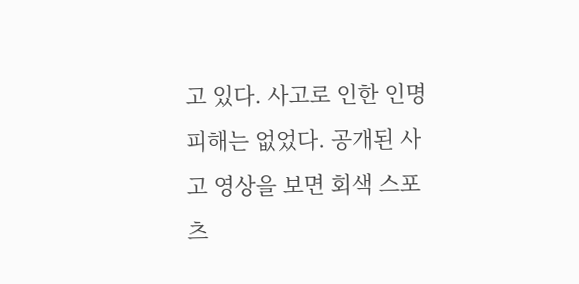고 있다. 사고로 인한 인명피해는 없었다. 공개된 사고 영상을 보면 회색 스포츠